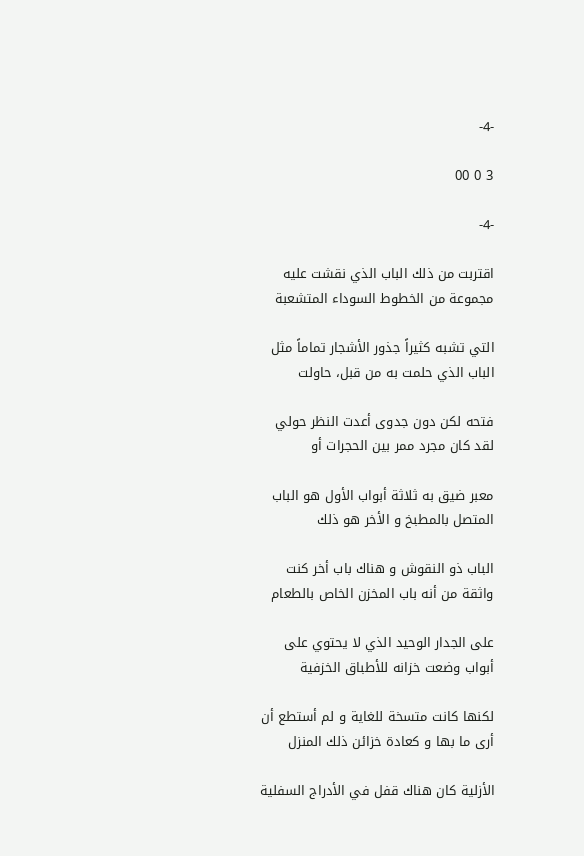-4-

3 0 00

-4-

اقتربت من ذلك الباب الذي نقشت عليه مجموعة من الخطوط السوداء المتشعبة

التي تشبه كثيراً جذور الأشجار تماماً مثل الباب الذي حلمت به من قبل، حاولت

فتحه لكن دون جدوى أعدت النظر حولي لقد كان مجرد ممر بين الحجرات أو

معبر ضيق به ثلاثة أبواب الأول هو الباب المتصل بالمطبخ و الأخر هو ذلك

الباب ذو النقوش و هناك باب أخر كنت واثقة من أنه باب المخزن الخاص بالطعام

على الجدار الوحيد الذي لا يحتوي على أبواب وضعت خزانه للأطباق الخزفية

لكنها كانت متسخة للغاية و لم أستطع أن أرى ما بها و كعادة خزائن ذلك المنزل

الأزلية كان هناك قفل في الأدراج السفلية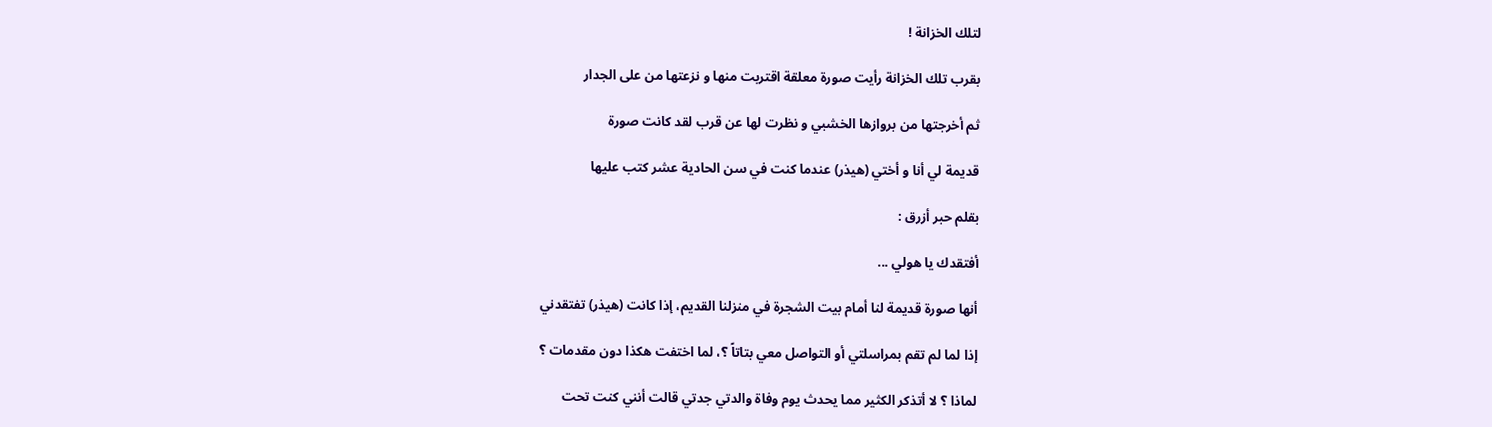لتلك الخزانة !

بقرب تلك الخزانة رأيت صورة معلقة اقتربت منها و نزعتها من على الجدار

ثم أخرجتها من بروازها الخشبي و نظرت لها عن قرب لقد كانت صورة

قديمة لي أنا و أختي (هيذر) عندما كنت في سن الحادية عشر كتب عليها

بقلم حبر أزرق :

أفتقدك يا هولي ...

أنها صورة قديمة لنا أمام بيت الشجرة في منزلنا القديم، إذا كانت (هيذر) تفتقدني

إذا لما لم تقم بمراسلتي أو التواصل معي بتاتاً ؟، لما اختفت هكذا دون مقدمات ؟

لماذا ؟ لا أتذكر الكثير مما يحدث يوم وفاة والدتي جدتي قالت أنني كنت تحت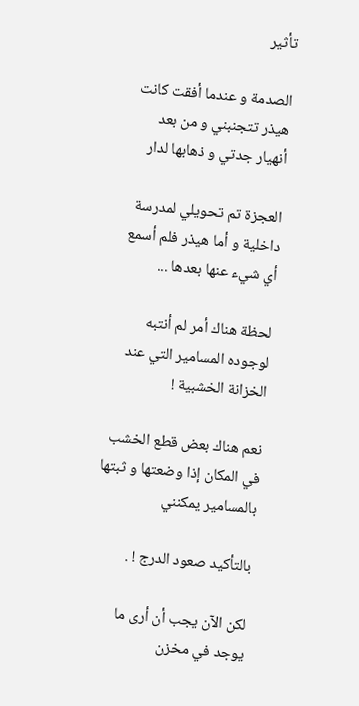تأثير

الصدمة و عندما أفقت كانت هيذر تتجنبني و من بعد أنهيار جدتي و ذهابها لدار

العجزة تم تحويلي لمدرسة داخلية و أما هيذر فلم أسمع أي شيء عنها بعدها ...

لحظة هناك أمر لم أنتبه لوجوده المسامير التي عند الخزانة الخشبية !

نعم هناك بعض قطع الخشب في المكان إذا وضعتها و ثبتها بالمسامير يمكنني

بالتأكيد صعود الدرج ! .

لكن الآن يجب أن أرى ما يوجد في مخزن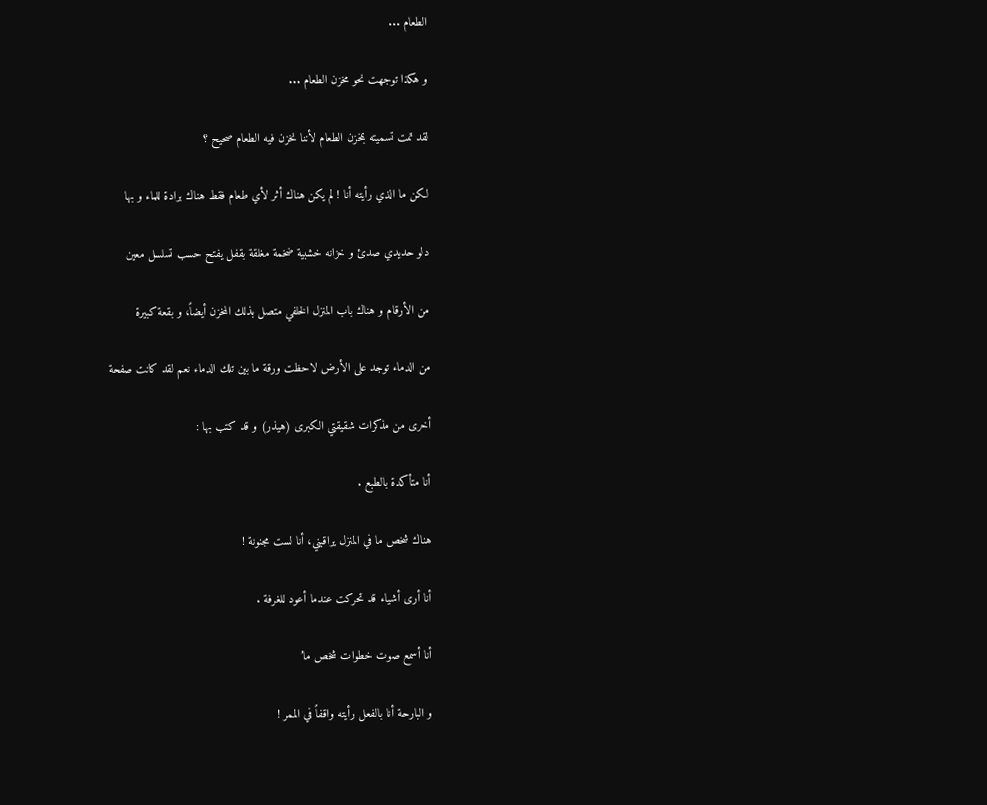الطعام ...

و هكذا توجهت نحو مخزن الطعام ...

لقد تمت تسميته بمخزن الطعام لأننا نخزن فيه الطعام صحيح ؟

لكن ما الذي رأيته أنا ! لم يكن هناك أثر لأي طعام فقط هناك برادة للماء و بها

دلو حديدي صدئ و خزانه خشبية ضخمة مغلقة بقفل يفتح حسب تسلسل معين

من الأرقام و هناك باب المنزل الخلفي متصل بذلك المخزن أيضاً، و بقعة كبيرة

من الدماء توجد على الأرض لاحظت ورقة ما بين تلك الدماء نعم لقد كانت صفحة

أخرى من مذكرات شقيقتي الكبرى (هيذر) و قد كتب بها :

أنا متأكدة بالطبع .

هناك شخص ما في المنزل يراقبني، أنا لست مجنونة !

أنا أرى أشياء قد تحركت عندما أعود للغرفة .

أنا أسمع صوت خطوات شخص ما’

و البارحة أنا بالفعل رأيته واقفاً في الممر !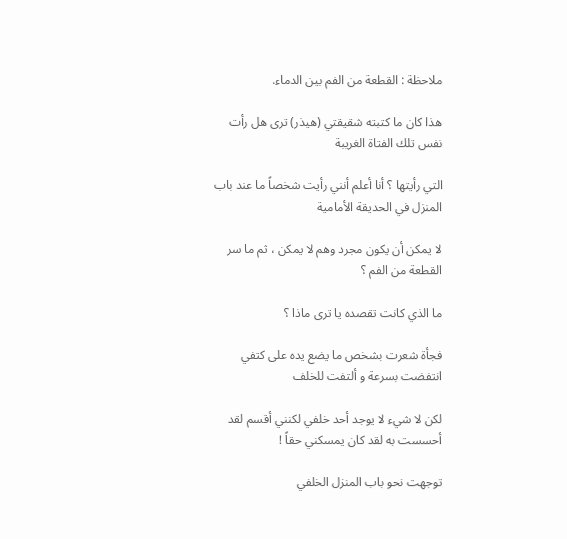ملاحظة : القطعة من الفم بين الدماء.

هذا كان ما كتبته شقيقتي (هيذر) ترى هل رأت نفس تلك الفتاة الغريبة

التي رأيتها ؟ أنا أعلم أنني رأيت شخصاً ما عند باب المنزل في الحديقة الأمامية

لا يمكن أن يكون مجرد وهم لا يمكن ، ثم ما سر القطعة من الفم ؟

ما الذي كانت تقصده يا ترى ماذا ؟

فجأة شعرت بشخص ما يضع يده على كتفي انتفضت بسرعة و ألتفت للخلف

لكن لا شيء لا يوجد أحد خلفي لكنني أقسم لقد أحسست به لقد كان يمسكني حقاً !

توجهت نحو باب المنزل الخلفي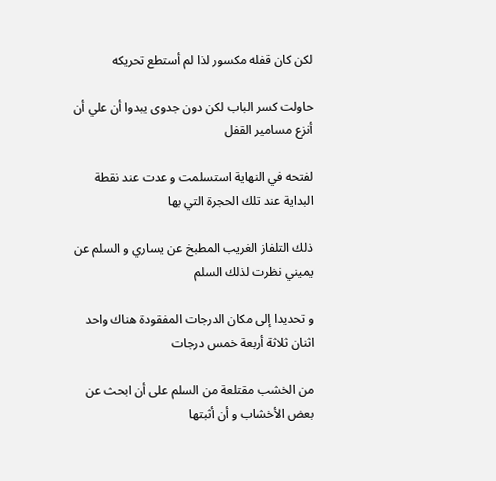لكن كان قفله مكسور لذا لم أستطع تحريكه

حاولت كسر الباب لكن دون جدوى يبدوا أن علي أن أنزع مسامير القفل

لفتحه في النهاية استسلمت و عدت عند نقطة البداية عند تلك الحجرة التي بها

ذلك التلفاز الغريب المطبخ عن يساري و السلم عن يميني نظرت لذلك السلم

و تحديدا إلى مكان الدرجات المفقودة هناك واحد اثنان ثلاثة أربعة خمس درجات

من الخشب مقتلعة من السلم على أن ابحث عن بعض الأخشاب و أن أثبتها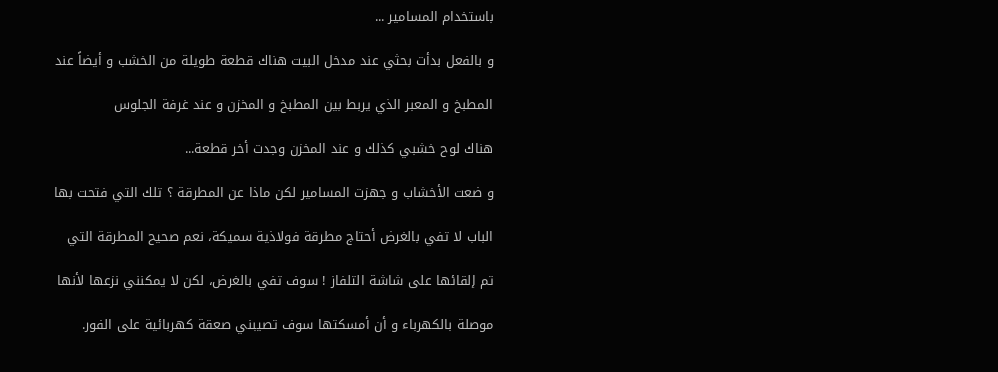باستخدام المسامير ...

و بالفعل بدأت بحثي عند مدخل البيت هناك قطعة طويلة من الخشب و أيضاً عند

المطبخ و المعبر الذي يربط بين المطبخ و المخزن و عند غرفة الجلوس

هناك لوح خشبي كذلك و عند المخزن وجدت أخر قطعة...

و ضعت الأخشاب و جهزت المسامير لكن ماذا عن المطرقة ؟ تلك التي فتحت بها

الباب لا تفي بالغرض أحتاج مطرقة فولاذية سميكة، نعم صحيح المطرقة التي

تم إلقائها على شاشة التلفاز ! سوف تفي بالغرض، لكن لا يمكنني نزعها لأنها

موصلة بالكهرباء و أن أمسكتها سوف تصيبني صعقة كهربائية على الفور.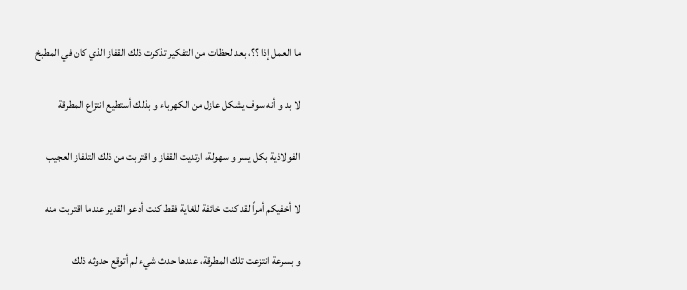ما العمل إذا ؟؟، بعد لحظات من التفكير تذكرت ذلك القفاز الذي كان في المطبخ

لا بد و أنه سوف يشكل عازل من الكهرباء و بذلك أستطيع انتزاع المطرقة

الفولاذية بكل يسر و سهولة، ارتديت القفاز و اقتربت من ذلك التلفاز العجيب

لا أخفيكم أمراً لقد كنت خائفة للغاية فقط كنت أدعو القدير عندما اقتربت منه

و بسرعة انتزعت تلك المطرقة، عندها حدث شيء لم أتوقع حدوثه ذلك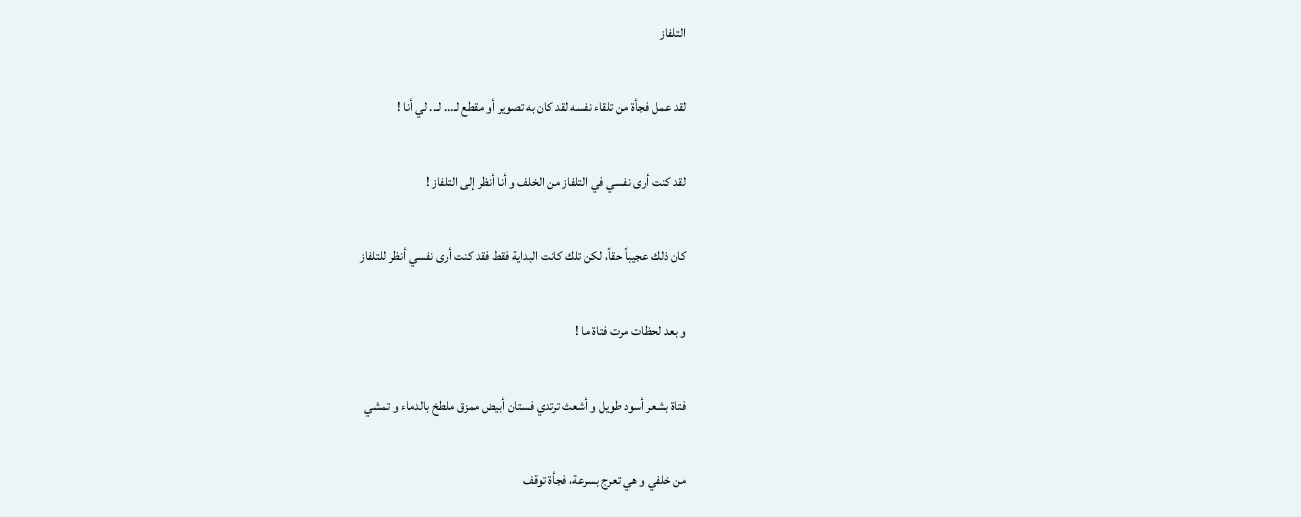التلفاز

لقد عمل فجأة من تلقاء نفسه لقد كان به تصوير أو مقطع لـ... لـ.. لي أنا !

لقد كنت أرى نفسي في التلفاز من الخلف و أنا أنظر إلى التلفاز !

كان ذلك عجيباً حقاً، لكن تلك كانت البداية فقط فقد كنت أرى نفسي أنظر للتلفاز

و بعد لحظات مرت فتاة ما !

فتاة بشعر أسود طويل و أشعث ترتدي فستان أبيض ممزق ملطخ بالدماء و تمشي

من خلفي و هي تعرج بسرعة، فجأة توقف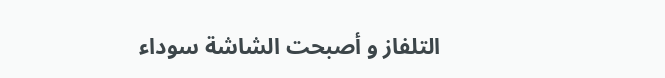التلفاز و أصبحت الشاشة سوداء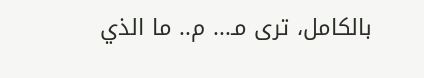بالكامل، ترى مـ... م.. ما الذي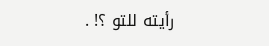رأيته للتو ؟! .